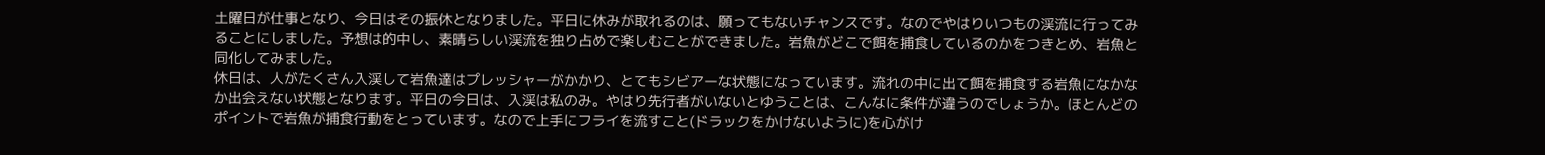土曜日が仕事となり、今日はその振休となりました。平日に休みが取れるのは、願ってもないチャンスです。なのでやはりいつもの渓流に行ってみることにしました。予想は的中し、素晴らしい渓流を独り占めで楽しむことができました。岩魚がどこで餌を捕食しているのかをつきとめ、岩魚と同化してみました。
休日は、人がたくさん入渓して岩魚達はプレッシャーがかかり、とてもシビアーな状態になっています。流れの中に出て餌を捕食する岩魚になかなか出会えない状態となります。平日の今日は、入渓は私のみ。やはり先行者がいないとゆうことは、こんなに条件が違うのでしょうか。ほとんどのポイントで岩魚が捕食行動をとっています。なので上手にフライを流すこと(ドラックをかけないように)を心がけ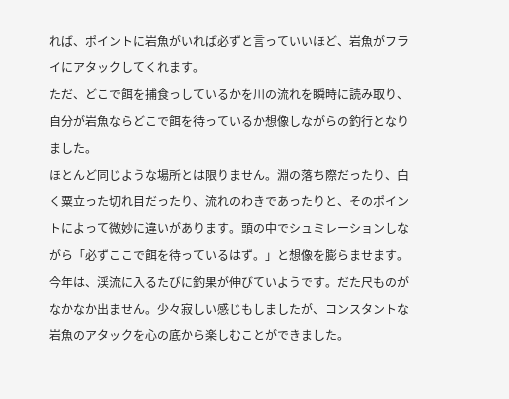れば、ポイントに岩魚がいれば必ずと言っていいほど、岩魚がフライにアタックしてくれます。
ただ、どこで餌を捕食っしているかを川の流れを瞬時に読み取り、自分が岩魚ならどこで餌を待っているか想像しながらの釣行となりました。
ほとんど同じような場所とは限りません。淵の落ち際だったり、白く粟立った切れ目だったり、流れのわきであったりと、そのポイントによって微妙に違いがあります。頭の中でシュミレーションしながら「必ずここで餌を待っているはず。」と想像を膨らませます。
今年は、渓流に入るたびに釣果が伸びていようです。だた尺ものがなかなか出ません。少々寂しい感じもしましたが、コンスタントな岩魚のアタックを心の底から楽しむことができました。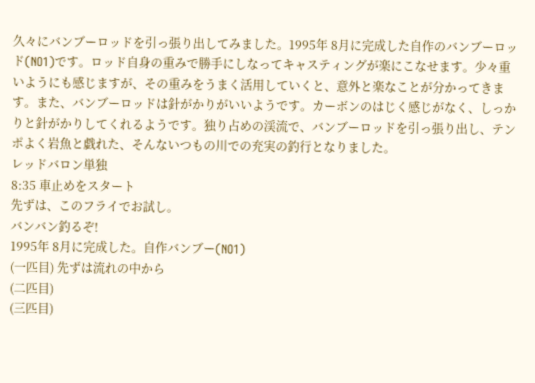久々にバンブーロッドを引っ張り出してみました。1995年 8月に完成した自作のバンブーロッド(NO1)です。ロッド自身の重みで勝手にしなってキャスティングが楽にこなせます。少々重いようにも感じますが、その重みをうまく活用していくと、意外と楽なことが分かってきます。また、バンブーロッドは針がかりがいいようです。カーボンのはじく感じがなく、しっかりと針がかりしてくれるようです。独り占めの渓流で、バンブーロッドを引っ張り出し、テンポよく岩魚と戯れた、そんないつもの川での充実の釣行となりました。
レッドバロン単独
8:35 車止めをスタート
先ずは、このフライでお試し。
バンバン釣るぞ!
1995年 8月に完成した。自作バンブー(NO1)
(一匹目) 先ずは流れの中から
(二匹目)
(三匹目)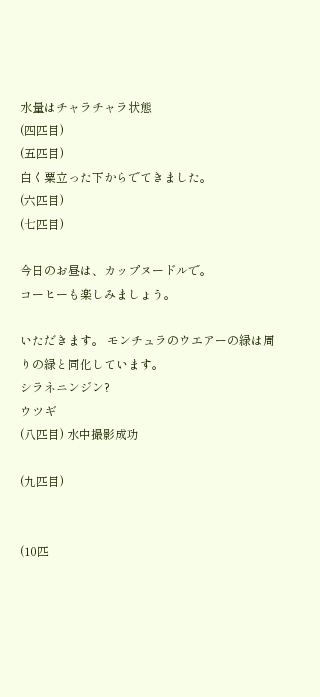水量はチャラチャラ状態
(四匹目)
(五匹目)
白く粟立った下からでてきました。
(六匹目)
(七匹目)

今日のお昼は、カップヌードルで。
コーヒーも楽しみましょう。

いただきます。 モンチュラのウエアーの緑は周りの緑と同化しています。
シラネニンジン?
ウツギ
(八匹目) 水中撮影成功

(九匹目)


(10匹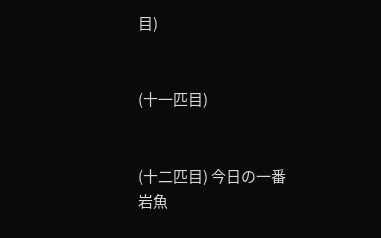目)


(十一匹目)


(十二匹目) 今日の一番
岩魚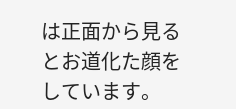は正面から見るとお道化た顔をしています。